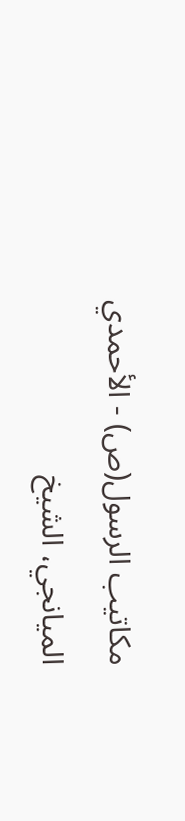مكاتيب الرسول(ص) - الأحمدي الميانجي، الشيخ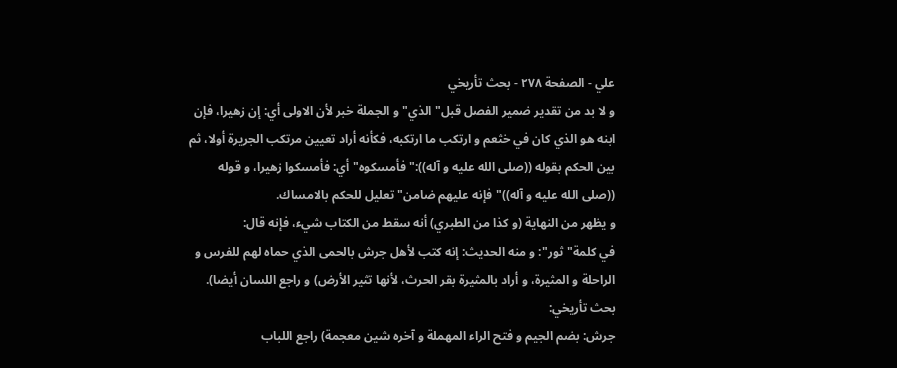علي - الصفحة ٢٧٨ - بحث تأريخي
و لا بد من تقدير ضمير الفصل قبل" الذي" و الجملة خبر لأن الاولى أي: إن زهيرا، فإن ابنه هو الذي كان في خثعم و ارتكب ما ارتكبه، فكأنه أراد تعيين مرتكب الجريرة أولا، ثم بين الحكم بقوله ((صلى الله عليه و آله)):" فأمسكوه" أي: فأمسكوا زهيرا، و قوله ((صلى الله عليه و آله))" فإنه عليهم ضامن" تعليل للحكم بالامساك.
و يظهر من النهاية (و كذا من الطبري) أنه سقط من الكتاب شيء، فإنه قال:
في كلمة" ثور": و منه الحديث: إنه كتب لأهل جرش بالحمى الذي حماه لهم للفرس و الراحلة و المثيرة، و أراد بالمثيرة بقر الحرث، لأنها تثير الأرض) و راجع اللسان أيضا).
بحث تأريخي:
جرش: بضم الجيم و فتح الراء المهملة و آخره شين معجمة) راجع اللباب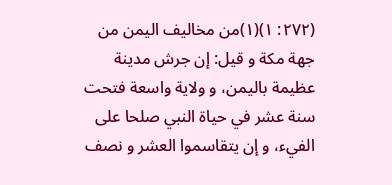(٢٧٢: ١)(١)من مخاليف اليمن من جهة مكة و قيل: إن جرش مدينة عظيمة باليمن، و ولاية واسعة فتحت سنة عشر في حياة النبي صلحا على الفيء، و إن يتقاسموا العشر و نصف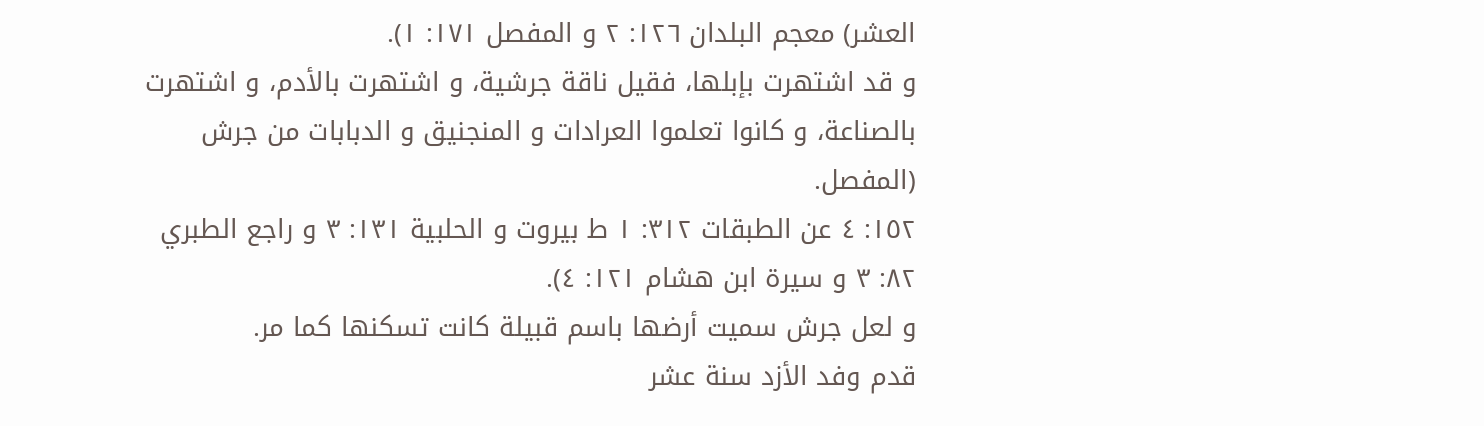العشر) معجم البلدان ١٢٦: ٢ و المفصل ١٧١: ١).
و قد اشتهرت بإبلها، فقيل ناقة جرشية، و اشتهرت بالأدم، و اشتهرت بالصناعة، و كانوا تعلموا العرادات و المنجنيق و الدبابات من جرش (المفصل.
١٥٢: ٤ عن الطبقات ٣١٢: ١ ط بيروت و الحلبية ١٣١: ٣ و راجع الطبري ٨٢: ٣ و سيرة ابن هشام ١٢١: ٤).
و لعل جرش سميت أرضها باسم قبيلة كانت تسكنها كما مر.
قدم وفد الأزد سنة عشر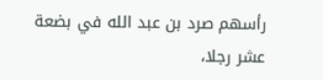رأسهم صرد بن عبد الله في بضعة عشر رجلا،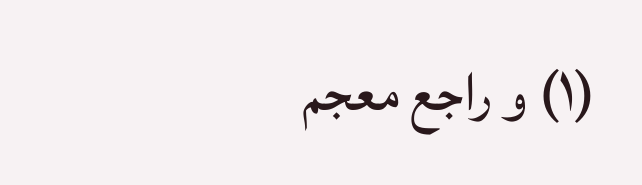(١) و راجع معجم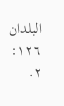البلدان ١٢٦: ٢.